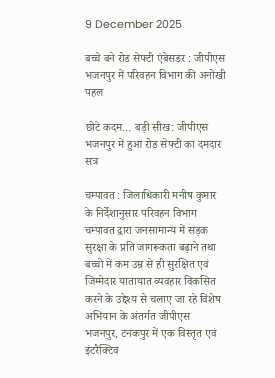9 December 2025

बच्चे बने रोड सेफ्टी एंबेसडर : जीपीएस भजनपुर में परिवहन विभाग की अनोखी पहल

छोटे कदम… बड़ी सीख: जीपीएस भजनपुर में हुआ रोड सेफ्टी का दमदार सत्र

चम्पावत : जिलाधिकारी मनीष कुमार के निर्देशानुसार परिवहन विभाग चम्पावत द्वारा जनसामान्य में सड़क सुरक्षा के प्रति जागरूकता बढ़ाने तथा बच्चों में कम उम्र से ही सुरक्षित एवं जिम्मेदार यातायात व्यवहार विकसित करने के उद्देश्य से चलाए जा रहे विशेष अभियान के अंतर्गत जीपीएस भजनपुर, टनकपुर में एक विस्तृत एवं इंटरैक्टिव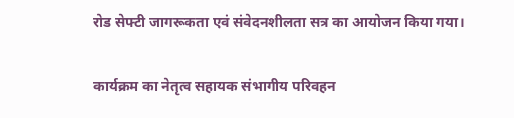रोड सेफ्टी जागरूकता एवं संवेदनशीलता सत्र का आयोजन किया गया।

कार्यक्रम का नेतृत्व सहायक संभागीय परिवहन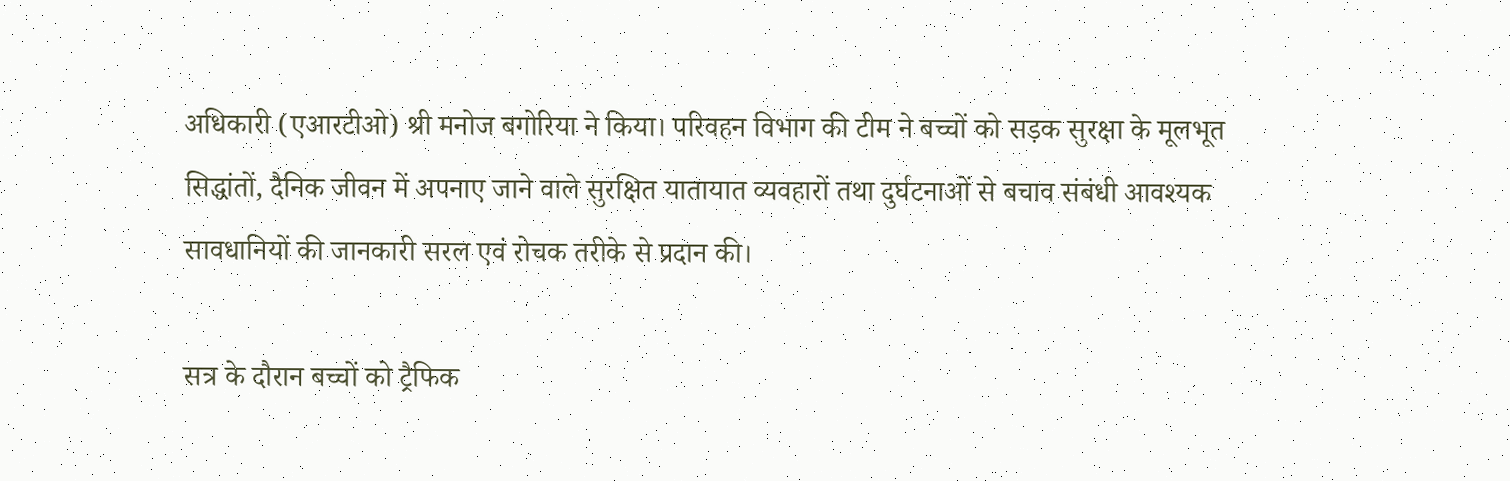अधिकारी (एआरटीओ) श्री मनोज बगोरिया ने किया। परिवहन विभाग की टीम ने बच्चों को सड़क सुरक्षा के मूलभूत सिद्धांतों, दैनिक जीवन में अपनाए जाने वाले सुरक्षित यातायात व्यवहारों तथा दुर्घटनाओं से बचाव संबंधी आवश्यक सावधानियों की जानकारी सरल एवं रोचक तरीके से प्रदान की।

सत्र के दौरान बच्चों को ट्रैफिक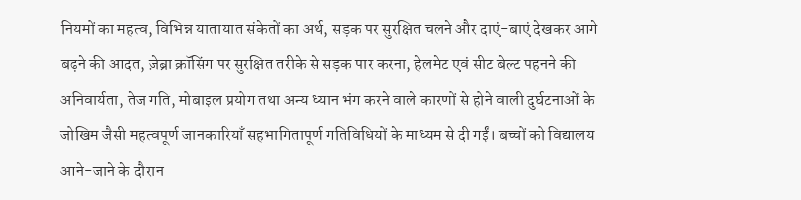नियमों का महत्व, विभिन्न यातायात संकेतों का अर्थ, सड़क पर सुरक्षित चलने और दाएं-बाएं देखकर आगे बढ़ने की आदत, ज़ेब्रा क्रॉसिंग पर सुरक्षित तरीके से सड़क पार करना, हेलमेट एवं सीट बेल्ट पहनने की अनिवार्यता, तेज गति, मोबाइल प्रयोग तथा अन्य ध्यान भंग करने वाले कारणों से होने वाली दुर्घटनाओं के जोखिम जैसी महत्वपूर्ण जानकारियाँ सहभागितापूर्ण गतिविधियों के माध्यम से दी गईं। बच्चों को विद्यालय आने-जाने के दौरान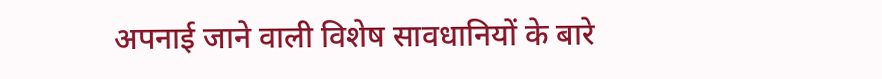अपनाई जाने वाली विशेष सावधानियों के बारे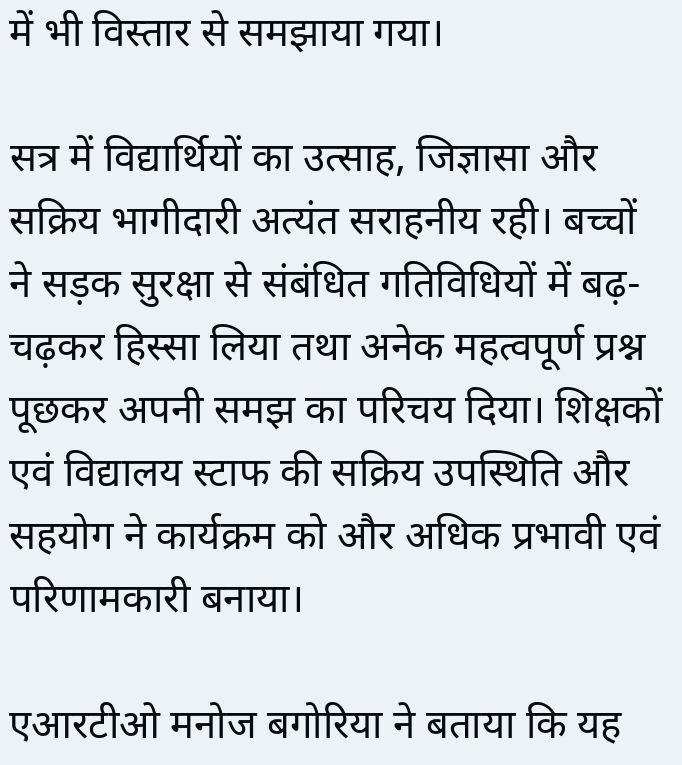में भी विस्तार से समझाया गया।

सत्र में विद्यार्थियों का उत्साह, जिज्ञासा और सक्रिय भागीदारी अत्यंत सराहनीय रही। बच्चों ने सड़क सुरक्षा से संबंधित गतिविधियों में बढ़-चढ़कर हिस्सा लिया तथा अनेक महत्वपूर्ण प्रश्न पूछकर अपनी समझ का परिचय दिया। शिक्षकों एवं विद्यालय स्टाफ की सक्रिय उपस्थिति और सहयोग ने कार्यक्रम को और अधिक प्रभावी एवं परिणामकारी बनाया।

एआरटीओ मनोज बगोरिया ने बताया कि यह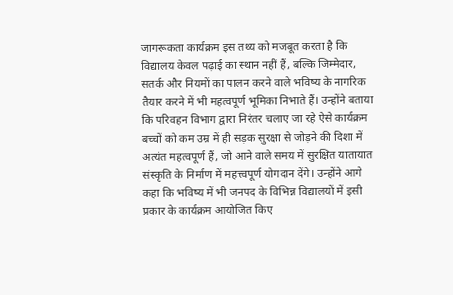जागरूकता कार्यक्रम इस तथ्य को मजबूत करता है कि विद्यालय केवल पढ़ाई का स्थान नहीं हैं, बल्कि जिम्मेदार, सतर्क और नियमों का पालन करने वाले भविष्य के नागरिक तैयार करने में भी महत्वपूर्ण भूमिका निभाते हैं। उन्होंने बताया कि परिवहन विभाग द्वारा निरंतर चलाए जा रहे ऐसे कार्यक्रम बच्चों को कम उम्र में ही सड़क सुरक्षा से जोड़ने की दिशा में अत्यंत महत्वपूर्ण हैं, जो आने वाले समय में सुरक्षित यातायात संस्कृति के निर्माण में महत्त्वपूर्ण योगदान देंगे। उन्होंने आगे कहा कि भविष्य में भी जनपद के विभिन्न विद्यालयों में इसी प्रकार के कार्यक्रम आयोजित किए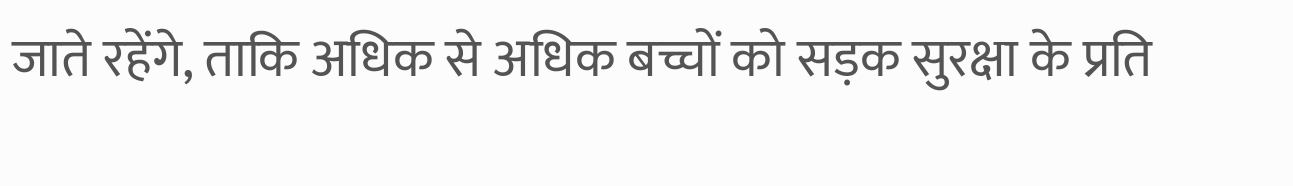जाते रहेंगे, ताकि अधिक से अधिक बच्चों को सड़क सुरक्षा के प्रति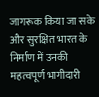जागरूक किया जा सके और सुरक्षित भारत के निर्माण में उनकी महत्वपूर्ण भागीदारी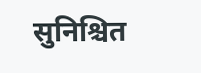सुनिश्चित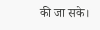की जा सके।